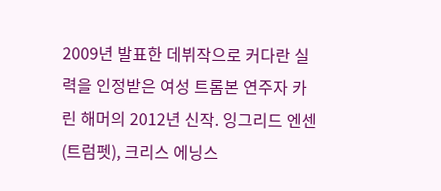2009년 발표한 데뷔작으로 커다란 실력을 인정받은 여성 트롬본 연주자 카린 해머의 2012년 신작. 잉그리드 엔센(트럼펫), 크리스 에닝스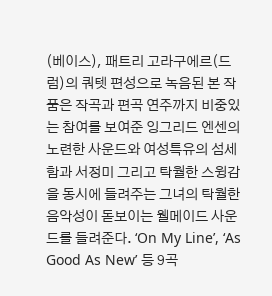(베이스), 패트리 고라구에르(드럼)의 쿼텟 편성으로 녹음된 본 작품은 작곡과 편곡 연주까지 비중있는 참여를 보여준 잉그리드 엔센의 노련한 사운드와 여성특유의 섬세함과 서정미 그리고 탁월한 스윙감을 동시에 들려주는 그녀의 탁월한 음악성이 돋보이는 웰메이드 사운드를 들려준다. ‘On My Line’, ‘As Good As New’ 등 9곡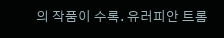의 작품이 수록. 유러피안 트롬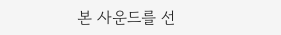본 사운드를 선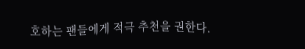호하는 팬들에게 적극 추천을 권한다.